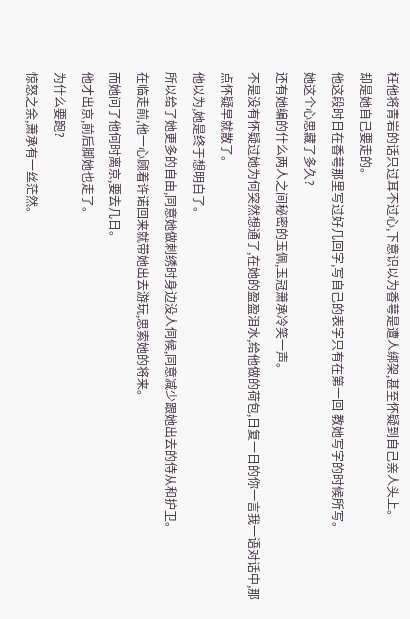枉他将青岩的话只过耳不过心,下意识以为香萼是遭人绑架,甚至怀疑到自己亲人头上。
却是她自己要走的。
他这段时日在香萼那里写过好几回字,写自己的表字只有在第一回 教她写字的时候所写。
她这个心思藏了多久?
还有她编的什么两人之间秘密的玉佩,玉冠萧承冷笑一声。
不是没有怀疑过她为何突然想通了,在她的盈盈泪水,给他做的荷包,日复一日的你一言我一语对话中,那点怀疑早就散了。
他以为,她是终于想明白了。
所以给了她更多的自由,同意她做刺绣时身边没人伺候,同意减少跟她出去的侍从和护卫。
在临走前,他一心顾着许诺回来就带她出去游玩,思索她的将来。
而她问了他何时离京,要去几日。
他才出京,前后脚她也走了。
为什么要跑?
惊怒之余,萧承有一丝茫然。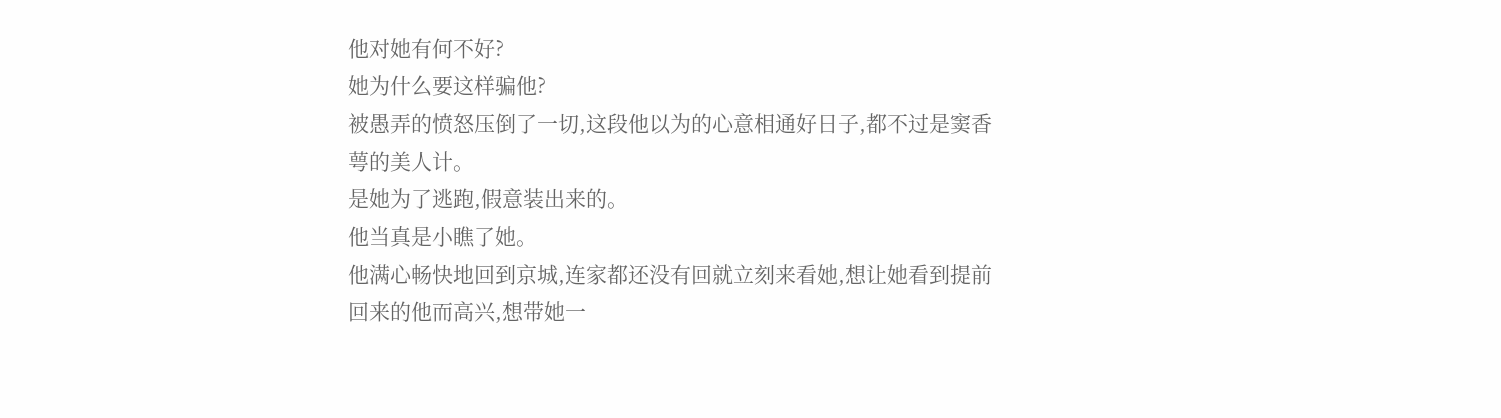他对她有何不好?
她为什么要这样骗他?
被愚弄的愤怒压倒了一切,这段他以为的心意相通好日子,都不过是窦香萼的美人计。
是她为了逃跑,假意装出来的。
他当真是小瞧了她。
他满心畅快地回到京城,连家都还没有回就立刻来看她,想让她看到提前回来的他而高兴,想带她一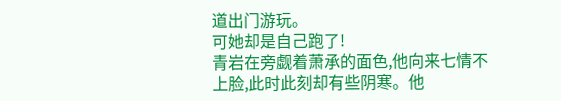道出门游玩。
可她却是自己跑了!
青岩在旁觑着萧承的面色,他向来七情不上脸,此时此刻却有些阴寒。他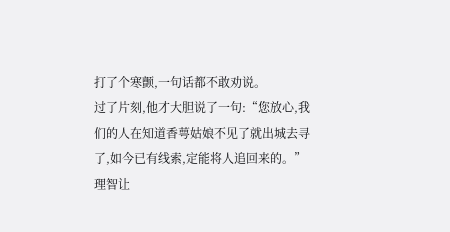打了个寒颤,一句话都不敢劝说。
过了片刻,他才大胆说了一句:“您放心,我们的人在知道香萼姑娘不见了就出城去寻了,如今已有线索,定能将人追回来的。”
理智让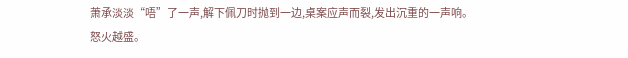萧承淡淡“唔”了一声,解下佩刀时抛到一边,桌案应声而裂,发出沉重的一声响。
怒火越盛。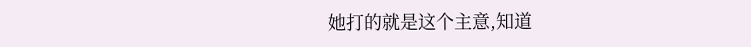她打的就是这个主意,知道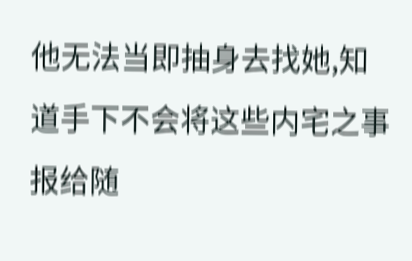他无法当即抽身去找她,知道手下不会将这些内宅之事报给随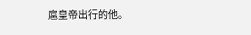扈皇帝出行的他。